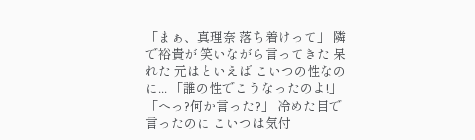「まぁ、真理奈 落ち着けって」 隣で裕貴が 笑いながら言ってきた 呆れた 元はといえば こいつの性なのに... 「誰の性でこうなったのよ!」 「へっ?何か言った?」 冷めた目で言ったのに こいつは気付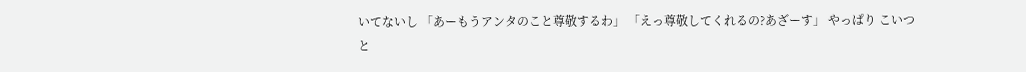いてないし 「あーもうアンタのこと尊敬するわ」 「えっ尊敬してくれるの?あざーす」 やっぱり こいつと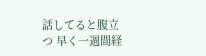話してると腹立つ 早く一週間経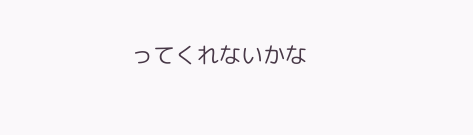ってくれないかな